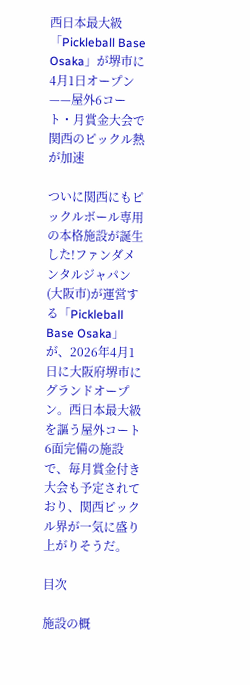西日本最大級「Pickleball Base Osaka」が堺市に4月1日オープン——屋外6コート・月賞金大会で関西のピックル熱が加速

ついに関西にもピックルボール専用の本格施設が誕生した!ファンダメンタルジャパン(大阪市)が運営する「Pickleball Base Osaka」が、2026年4月1日に大阪府堺市にグランドオープン。西日本最大級を謳う屋外コート6面完備の施設で、毎月賞金付き大会も予定されており、関西ピックル界が一気に盛り上がりそうだ。

目次

施設の概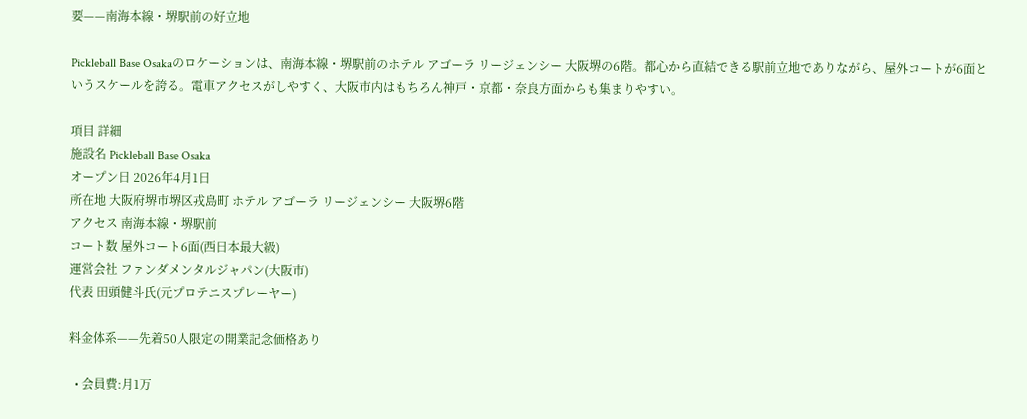要——南海本線・堺駅前の好立地

Pickleball Base Osakaのロケーションは、南海本線・堺駅前のホテル アゴーラ リージェンシー 大阪堺の6階。都心から直結できる駅前立地でありながら、屋外コートが6面というスケールを誇る。電車アクセスがしやすく、大阪市内はもちろん神戸・京都・奈良方面からも集まりやすい。

項目 詳細
施設名 Pickleball Base Osaka
オープン日 2026年4月1日
所在地 大阪府堺市堺区戎島町 ホテル アゴーラ リージェンシー 大阪堺6階
アクセス 南海本線・堺駅前
コート数 屋外コート6面(西日本最大級)
運営会社 ファンダメンタルジャパン(大阪市)
代表 田頭健斗氏(元プロテニスプレーヤー)

料金体系——先着50人限定の開業記念価格あり

  • 会員費:月1万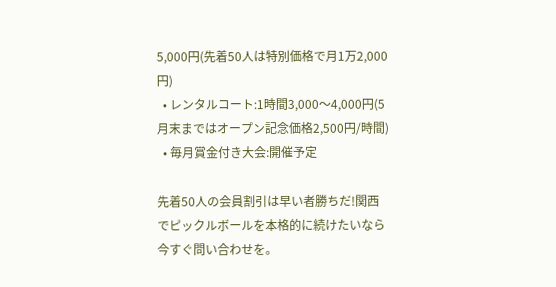5,000円(先着50人は特別価格で月1万2,000円)
  • レンタルコート:1時間3,000〜4,000円(5月末まではオープン記念価格2,500円/時間)
  • 毎月賞金付き大会:開催予定

先着50人の会員割引は早い者勝ちだ!関西でピックルボールを本格的に続けたいなら今すぐ問い合わせを。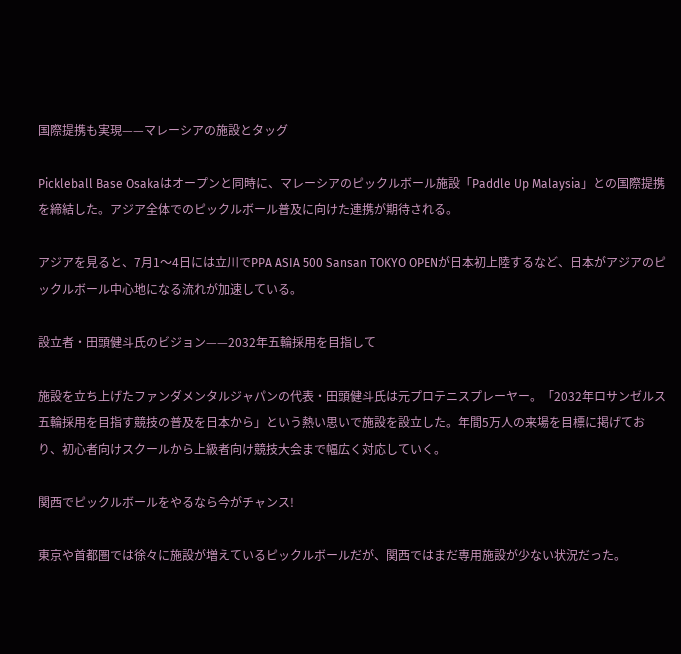国際提携も実現——マレーシアの施設とタッグ

Pickleball Base Osakaはオープンと同時に、マレーシアのピックルボール施設「Paddle Up Malaysia」との国際提携を締結した。アジア全体でのピックルボール普及に向けた連携が期待される。

アジアを見ると、7月1〜4日には立川でPPA ASIA 500 Sansan TOKYO OPENが日本初上陸するなど、日本がアジアのピックルボール中心地になる流れが加速している。

設立者・田頭健斗氏のビジョン——2032年五輪採用を目指して

施設を立ち上げたファンダメンタルジャパンの代表・田頭健斗氏は元プロテニスプレーヤー。「2032年ロサンゼルス五輪採用を目指す競技の普及を日本から」という熱い思いで施設を設立した。年間5万人の来場を目標に掲げており、初心者向けスクールから上級者向け競技大会まで幅広く対応していく。

関西でピックルボールをやるなら今がチャンス!

東京や首都圏では徐々に施設が増えているピックルボールだが、関西ではまだ専用施設が少ない状況だった。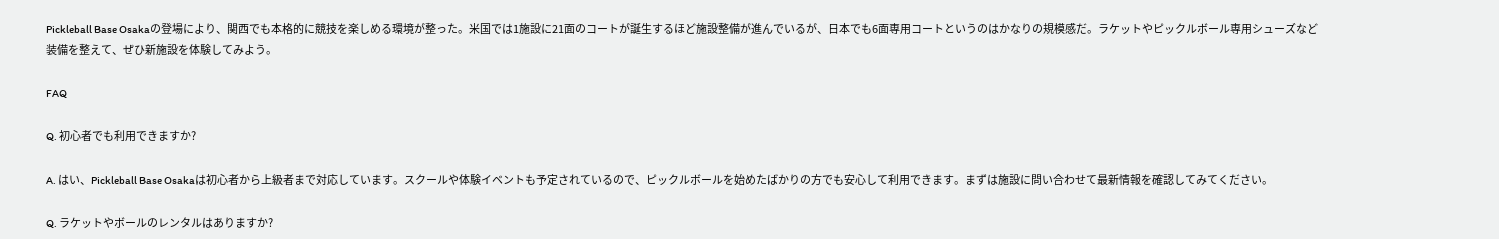Pickleball Base Osakaの登場により、関西でも本格的に競技を楽しめる環境が整った。米国では1施設に21面のコートが誕生するほど施設整備が進んでいるが、日本でも6面専用コートというのはかなりの規模感だ。ラケットやピックルボール専用シューズなど装備を整えて、ぜひ新施設を体験してみよう。

FAQ

Q. 初心者でも利用できますか?

A. はい、Pickleball Base Osakaは初心者から上級者まで対応しています。スクールや体験イベントも予定されているので、ピックルボールを始めたばかりの方でも安心して利用できます。まずは施設に問い合わせて最新情報を確認してみてください。

Q. ラケットやボールのレンタルはありますか?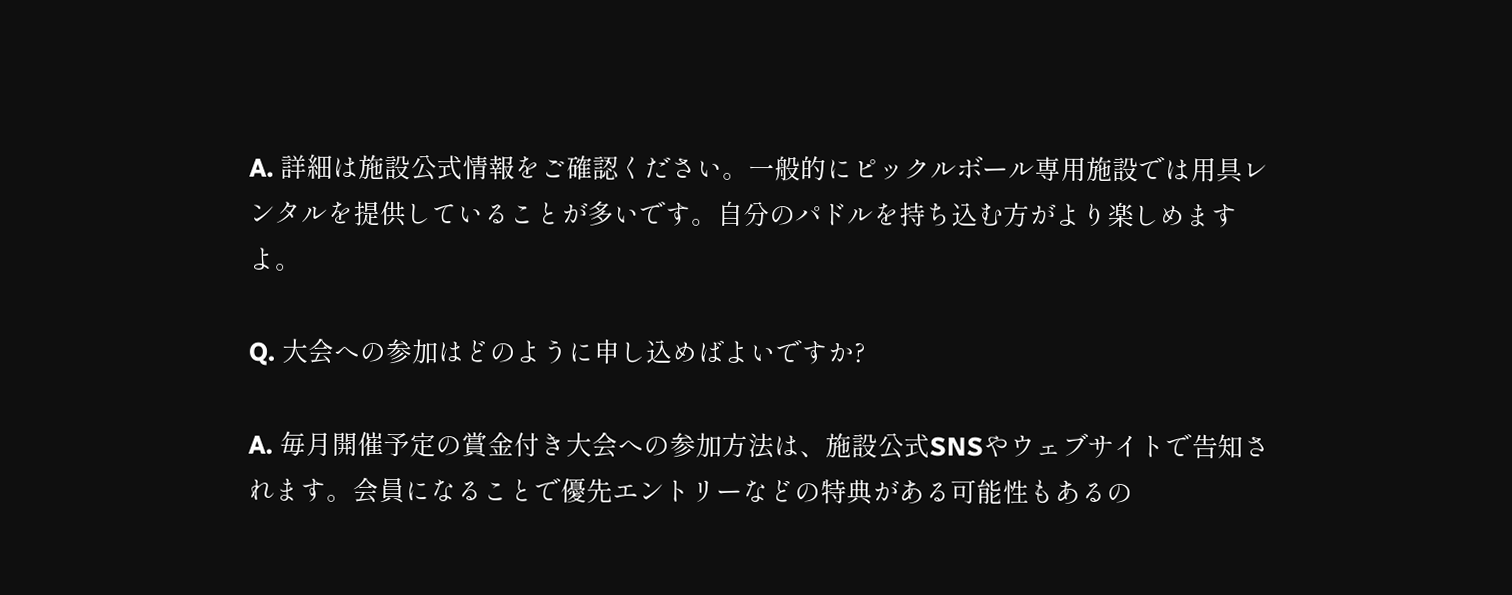A. 詳細は施設公式情報をご確認ください。一般的にピックルボール専用施設では用具レンタルを提供していることが多いです。自分のパドルを持ち込む方がより楽しめますよ。

Q. 大会への参加はどのように申し込めばよいですか?

A. 毎月開催予定の賞金付き大会への参加方法は、施設公式SNSやウェブサイトで告知されます。会員になることで優先エントリーなどの特典がある可能性もあるの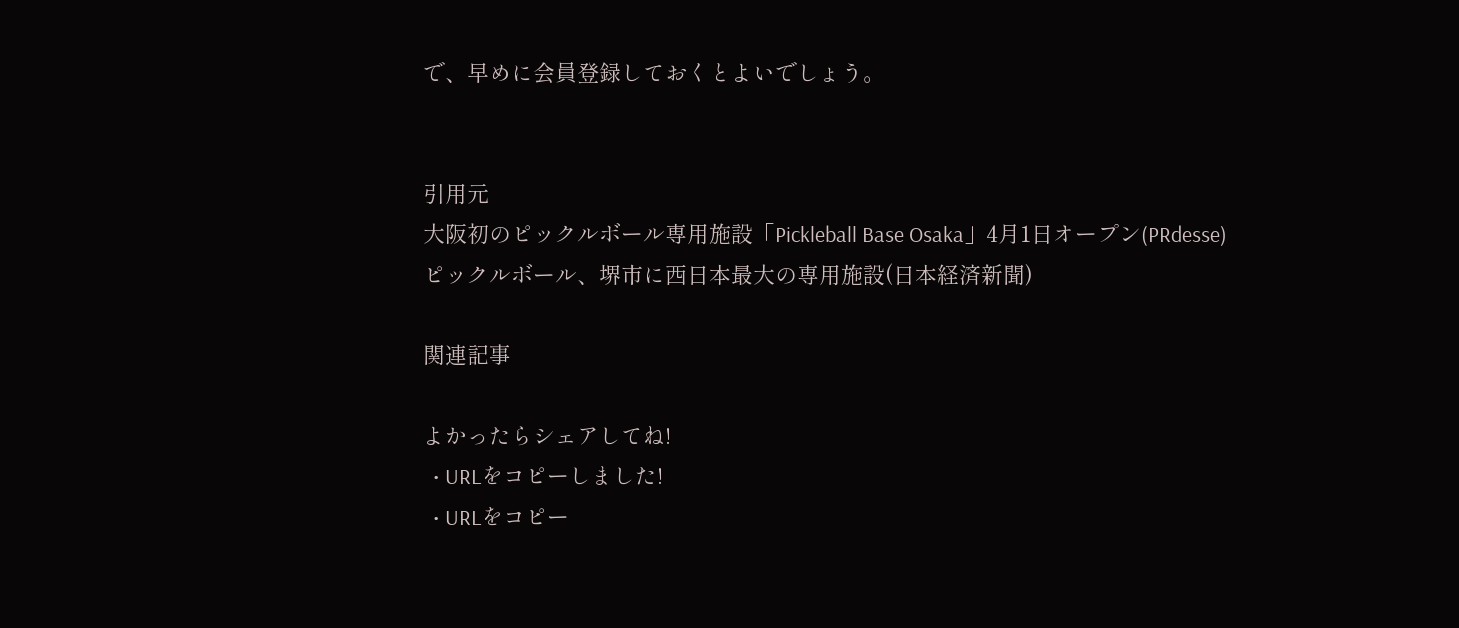で、早めに会員登録しておくとよいでしょう。


引用元
大阪初のピックルボール専用施設「Pickleball Base Osaka」4月1日オープン(PRdesse)
ピックルボール、堺市に西日本最大の専用施設(日本経済新聞)

関連記事

よかったらシェアしてね!
  • URLをコピーしました!
  • URLをコピー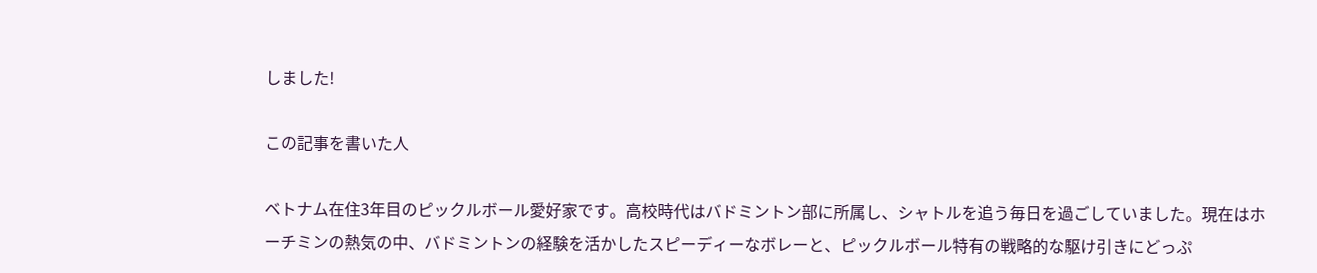しました!

この記事を書いた人

ベトナム在住3年目のピックルボール愛好家です。高校時代はバドミントン部に所属し、シャトルを追う毎日を過ごしていました。現在はホーチミンの熱気の中、バドミントンの経験を活かしたスピーディーなボレーと、ピックルボール特有の戦略的な駆け引きにどっぷ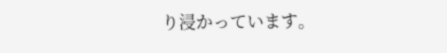り浸かっています。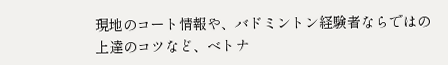現地のコート情報や、バドミントン経験者ならではの上達のコツなど、ベトナ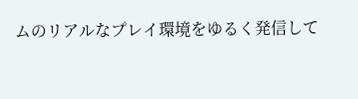ムのリアルなプレイ環境をゆるく発信して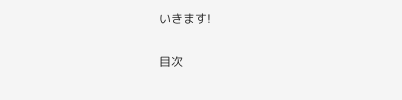いきます!

目次